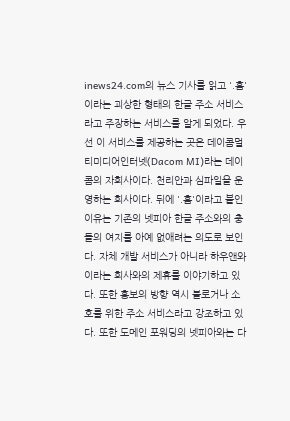inews24.com의 뉴스 기사를 읽고 '.홈'이라는 괴상한 형태의 한글 주소 서비스라고 주장하는 서비스를 알게 되었다. 우선 이 서비스를 제공하는 곳은 데이콤멀티미디어인터넷(Dacom MI)라는 데이콤의 자회사이다. 천리안과 심파일을 운영하는 회사이다. 뒤에 '.홈'이라고 붙인 이유는 기존의 넷피아 한글 주소와의 충돌의 여지를 아예 없애려는 의도로 보인다. 자체 개발 서비스가 아니라 하우앤와이라는 회사와의 제휴를 이야기하고 있다. 또한 홍보의 방향 역시 블로거나 소호를 위한 주소 서비스라고 강조하고 있다. 또한 도메인 포워딩의 넷피아와는 다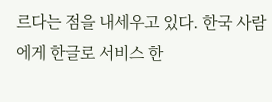르다는 점을 내세우고 있다. 한국 사람에게 한글로 서비스 한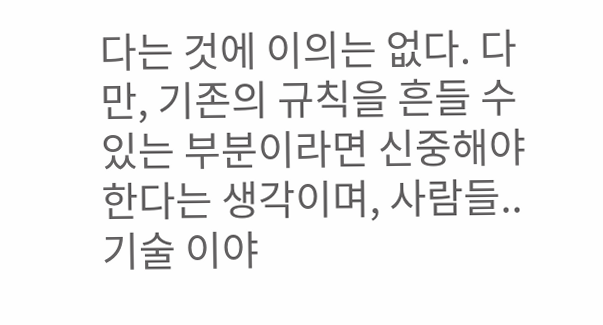다는 것에 이의는 없다. 다만, 기존의 규칙을 흔들 수 있는 부분이라면 신중해야 한다는 생각이며, 사람들..
기술 이야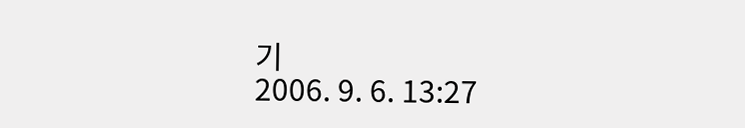기
2006. 9. 6. 13:27